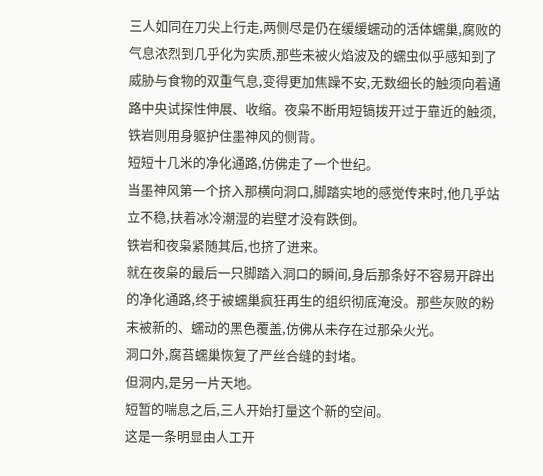三人如同在刀尖上行走,两侧尽是仍在缓缓蠕动的活体蠕巢,腐败的气息浓烈到几乎化为实质,那些未被火焰波及的蠕虫似乎感知到了威胁与食物的双重气息,变得更加焦躁不安,无数细长的触须向着通路中央试探性伸展、收缩。夜枭不断用短镐拨开过于靠近的触须,铁岩则用身躯护住墨神风的侧背。
短短十几米的净化通路,仿佛走了一个世纪。
当墨神风第一个挤入那横向洞口,脚踏实地的感觉传来时,他几乎站立不稳,扶着冰冷潮湿的岩壁才没有跌倒。
铁岩和夜枭紧随其后,也挤了进来。
就在夜枭的最后一只脚踏入洞口的瞬间,身后那条好不容易开辟出的净化通路,终于被蠕巢疯狂再生的组织彻底淹没。那些灰败的粉末被新的、蠕动的黑色覆盖,仿佛从未存在过那朵火光。
洞口外,腐苔蠕巢恢复了严丝合缝的封堵。
但洞内,是另一片天地。
短暂的喘息之后,三人开始打量这个新的空间。
这是一条明显由人工开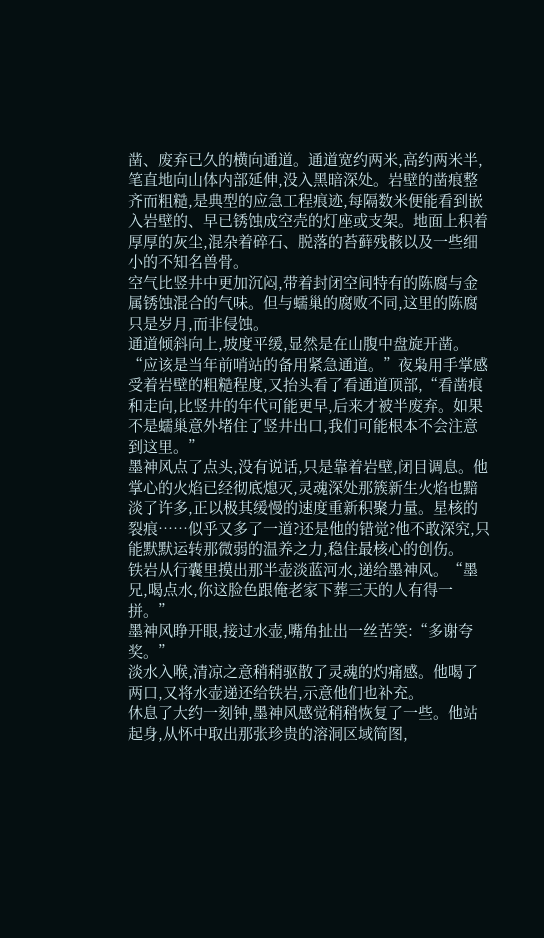凿、废弃已久的横向通道。通道宽约两米,高约两米半,笔直地向山体内部延伸,没入黑暗深处。岩壁的凿痕整齐而粗糙,是典型的应急工程痕迹,每隔数米便能看到嵌入岩壁的、早已锈蚀成空壳的灯座或支架。地面上积着厚厚的灰尘,混杂着碎石、脱落的苔藓残骸以及一些细小的不知名兽骨。
空气比竖井中更加沉闷,带着封闭空间特有的陈腐与金属锈蚀混合的气味。但与蠕巢的腐败不同,这里的陈腐只是岁月,而非侵蚀。
通道倾斜向上,坡度平缓,显然是在山腹中盘旋开凿。
“应该是当年前哨站的备用紧急通道。”夜枭用手掌感受着岩壁的粗糙程度,又抬头看了看通道顶部,“看凿痕和走向,比竖井的年代可能更早,后来才被半废弃。如果不是蠕巢意外堵住了竖井出口,我们可能根本不会注意到这里。”
墨神风点了点头,没有说话,只是靠着岩壁,闭目调息。他掌心的火焰已经彻底熄灭,灵魂深处那簇新生火焰也黯淡了许多,正以极其缓慢的速度重新积聚力量。星核的裂痕……似乎又多了一道?还是他的错觉?他不敢深究,只能默默运转那微弱的温养之力,稳住最核心的创伤。
铁岩从行囊里摸出那半壶淡蓝河水,递给墨神风。“墨兄,喝点水,你这脸色跟俺老家下葬三天的人有得一拼。”
墨神风睁开眼,接过水壶,嘴角扯出一丝苦笑:“多谢夸奖。”
淡水入喉,清凉之意稍稍驱散了灵魂的灼痛感。他喝了两口,又将水壶递还给铁岩,示意他们也补充。
休息了大约一刻钟,墨神风感觉稍稍恢复了一些。他站起身,从怀中取出那张珍贵的溶洞区域简图,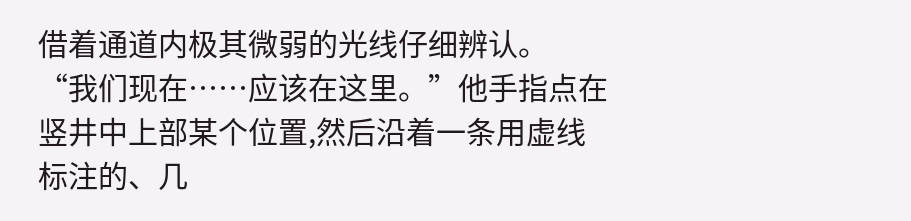借着通道内极其微弱的光线仔细辨认。
“我们现在……应该在这里。”他手指点在竖井中上部某个位置,然后沿着一条用虚线标注的、几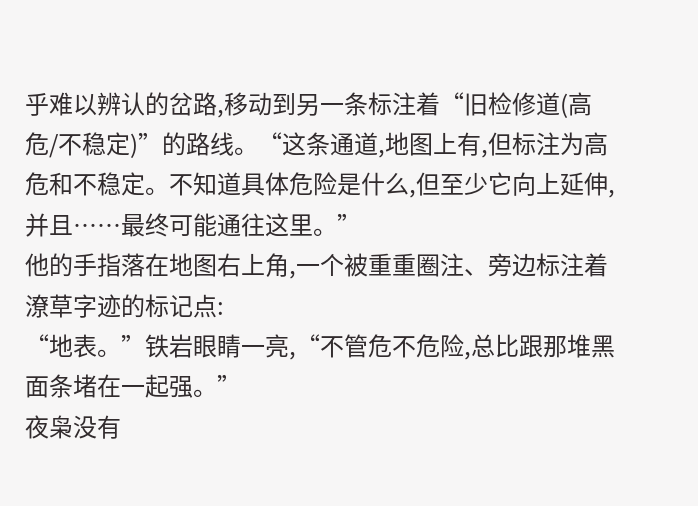乎难以辨认的岔路,移动到另一条标注着“旧检修道(高危/不稳定)”的路线。“这条通道,地图上有,但标注为高危和不稳定。不知道具体危险是什么,但至少它向上延伸,并且……最终可能通往这里。”
他的手指落在地图右上角,一个被重重圈注、旁边标注着潦草字迹的标记点:
“地表。”铁岩眼睛一亮,“不管危不危险,总比跟那堆黑面条堵在一起强。”
夜枭没有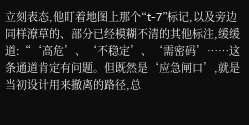立刻表态,他盯着地图上那个“t-7”标记,以及旁边同样潦草的、部分已经模糊不清的其他标注,缓缓道:“‘高危’、‘不稳定’、‘需密码’……这条通道肯定有问题。但既然是‘应急闸口’,就是当初设计用来撤离的路径,总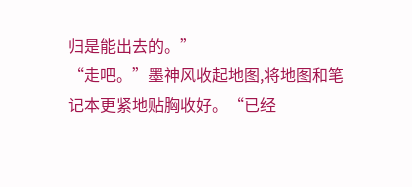归是能出去的。”
“走吧。”墨神风收起地图,将地图和笔记本更紧地贴胸收好。“已经